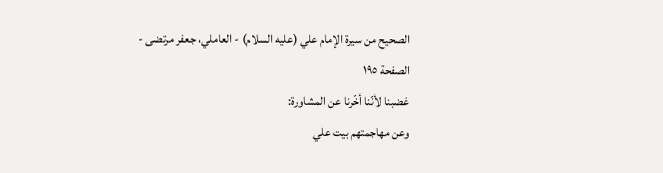الصحيح من سيرة الإمام علي (عليه السلام) - العاملي، جعفر مرتضى - الصفحة ١٩٥
غضبنا لأنّنا أخّرنا عن المشاورة:
وعن مهاجمتهم بيت علي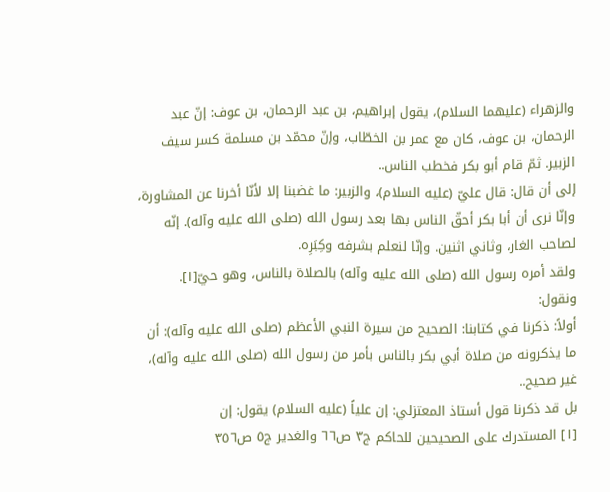والزهراء (عليهما السلام)، يقول إبراهيم، بن عبد الرحمان، بن عوف: إنّ عبد الرحمان، بن عوف، كان مع عمر بن الخطّاب، وإنّ محمّد بن مسلمة كسر سيف الزبير. ثمّ قام أبو بكر فخطب الناس..
إلى أن قال: قال عليّ (عليه السلام)، والزبير: ما غضبنا إلا لأنّا أخرنا عن المشاورة، وإنّا نرى أن أبا بكر أحقّ الناس بها بعد رسول الله (صلى الله عليه وآله). إنّه لصاحب الغار، وثاني اثنين. وإنّا لنعلم بشرفه وكِبَرِه.
ولقد أمره رسول الله (صلى الله عليه وآله) بالصلاة بالناس، وهو حيّ[١].
ونقول:
أولاً: ذكرنا في كتابنا: الصحيح من سيرة النبي الأعظم (صلى الله عليه وآله): أن ما يذكرونه من صلاة أبي بكر بالناس بأمر من رسول الله (صلى الله عليه وآله)، غير صحيح..
بل قد ذكرنا قول أستاذ المعتزلي: إن علياً (عليه السلام) يقول: إن
[١] المستدرك على الصحيحين للحاكم ج٣ ص٦٦ والغدير ج٥ ص٣٥٦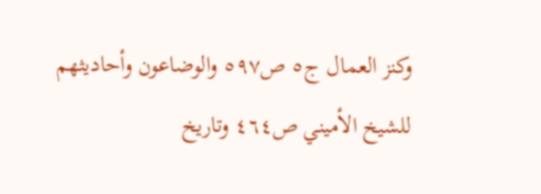وكنز العمال ج٥ ص٥٩٧ والوضاعون وأحاديثهم للشيخ الأميني ص٤٦٤ وتاريخ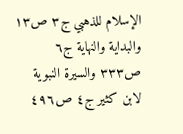الإسلام للذهبي ج٣ ص١٣ والبداية والنهاية ج٦ ص٣٣٣ والسيرة النبوية لابن كثير ج٤ ص٤٩٦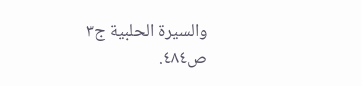والسيرة الحلبية ج٣ ص٤٨٤.